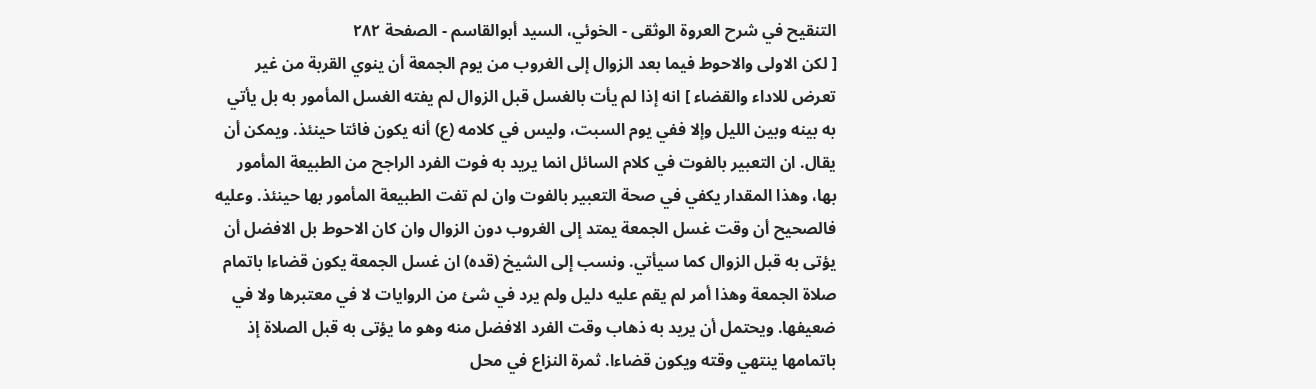التنقيح في شرح العروة الوثقى - الخوئي، السيد أبوالقاسم - الصفحة ٢٨٢
[ لكن الاولى والاحوط فيما بعد الزوال إلى الغروب من يوم الجمعة أن ينوي القربة من غير تعرض للاداء والقضاء ] انه إذا لم يأت بالغسل قبل الزوال لم يفته الغسل المأمور به بل يأتي به بينه وبين الليل وإلا ففي يوم السبت، وليس في كلامه (ع) أنه يكون فائتا حينئذ. ويمكن أن يقال. ان التعبير بالفوت في كلام السائل انما يريد به فوت الفرد الراجح من الطبيعة المأمور بها، وهذا المقدار يكفي في صحة التعبير بالفوت وان لم تفت الطبيعة المأمور بها حينئذ. وعليه فالصحيح أن وقت غسل الجمعة يمتد إلى الغروب دون الزوال وان كان الاحوط بل الافضل أن يؤتى به قبل الزوال كما سيأتي. ونسب إلى الشيخ (قده) ان غسل الجمعة يكون قضاءا باتمام صلاة الجمعة وهذا أمر لم يقم عليه دليل ولم يرد في شئ من الروايات لا في معتبرها ولا في ضعيفها. ويحتمل أن يريد به ذهاب وقت الفرد الافضل منه وهو ما يؤتى به قبل الصلاة إذ باتمامها ينتهي وقته ويكون قضاءا. ثمرة النزاع في محل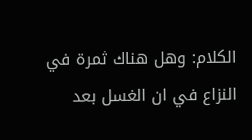الكلام: وهل هناك ثمرة في النزاع في ان الغسل بعد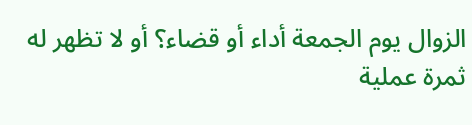الزوال يوم الجمعة أداء أو قضاء؟ أو لا تظهر له ثمرة عملية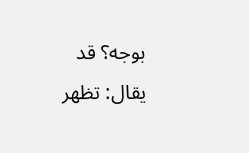بوجه؟ قد يقال: تظهر